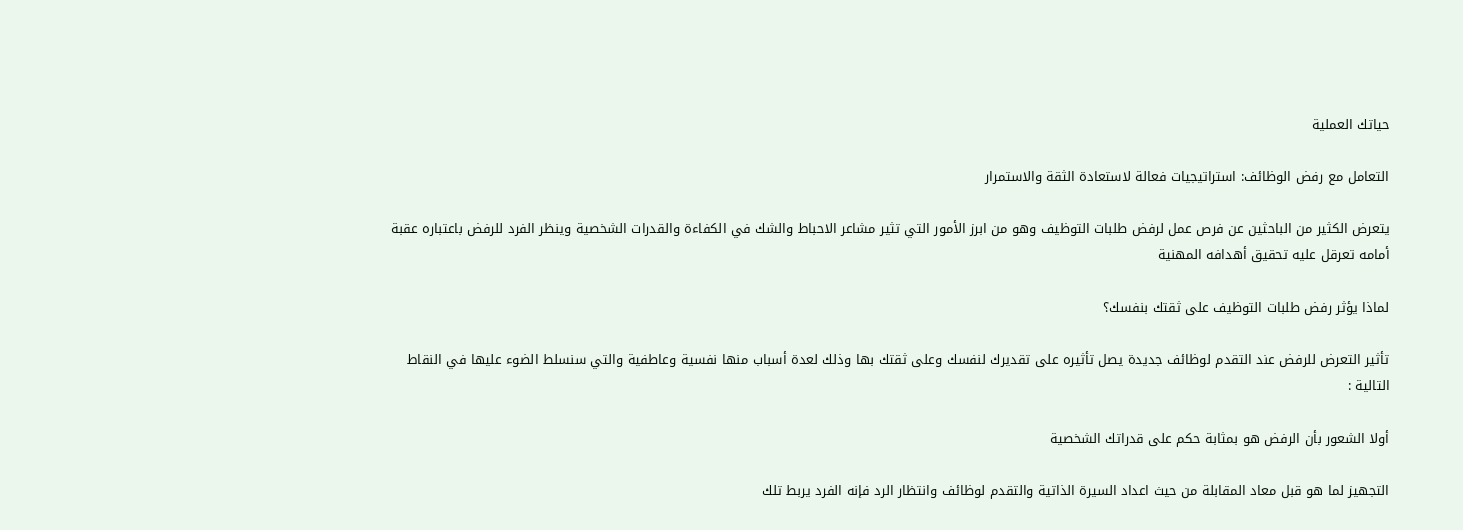حياتك العملية

التعامل مع رفض الوظائف: استراتيجيات فعالة لاستعادة الثقة والاستمرار

يتعرض الكثير من الباحثين عن فرص عمل لرفض طلبات التوظيف وهو من ابرز الأمور التي تثير مشاعر الاحباط والشك في الكفاءة والقدرات الشخصية وينظر الفرد للرفض باعتباره عقبة أمامه تعرقل عليه تحقيق أهدافه المهنية

لماذا يؤثر رفض طلبات التوظيف على ثقتك بنفسك؟

تأثير التعرض للرفض عند التقدم لوظائف جديدة يصل تأثيره على تقديرك لنفسك وعلى ثقتك بها وذلك لعدة أسباب منها نفسية وعاطفية والتي سنسلط الضوء عليها في النقاط التالية :

أولا الشعور بأن الرفض هو بمثابة حكم على قدراتك الشخصية

التجهيز لما هو قبل معاد المقابلة من حيث اعداد السيرة الذاتية والتقدم لوظائف وانتظار الرد فإنه الفرد يربط تلك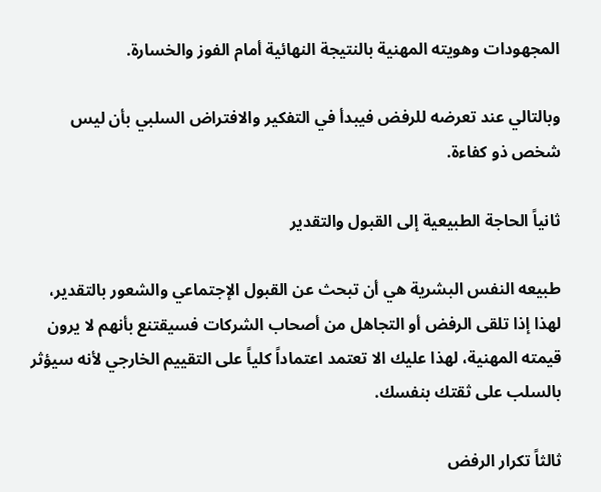المجهودات وهويته المهنية بالنتيجة النهائية أمام الفوز والخسارة.

وبالتالي عند تعرضه للرفض فيبدأ في التفكير والافتراض السلبي بأن ليس شخص ذو كفاءة.

ثانياً الحاجة الطبيعية إلى القبول والتقدير

طبيعه النفس البشرية هي أن تبحث عن القبول الإجتماعي والشعور بالتقدير، لهذا إذا تلقى الرفض أو التجاهل من أصحاب الشركات فسيقتنع بأنهم لا يرون قيمته المهنية، لهذا عليك الا تعتمد اعتماداً كلياً على التقييم الخارجي لأنه سيؤثر بالسلب على ثقتك بنفسك.

ثالثاً تكرار الرفض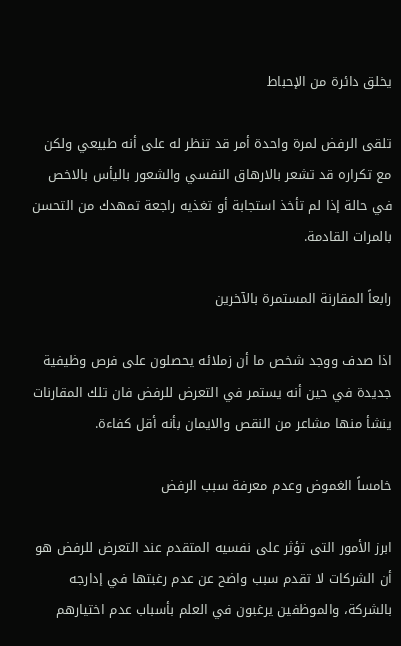يخلق دائرة من الإحباط

تلقى الرفض لمرة واحدة أمر قد تنظر له على أنه طبيعي ولكن مع تكراره قد تشعر بالارهاق النفسي والشعور باليأس بالاخص في حالة إذا لم تأخذ استجابة أو تغذيه راجعة تمهدك من التحسن بالمرات القادمة.

رابعاً المقارنة المستمرة بالآخرين

اذا صدف ووجد شخص ما أن زملائه يحصلون على فرص وظيفية جديدة في حين أنه يستمر في التعرض للرفض فان تلك المقارنات ينشأ منها مشاعر من النقص والايمان بأنه أقل كفاءة.

خامساً الغموض وعدم معرفة سبب الرفض

ابرز الأمور التى تؤثر على نفسيه المتقدم عند التعرض للرفض هو أن الشركات لا تقدم سبب واضح عن عدم رغبتها في إدارجه بالشركة، والموظفين يرغبون في العلم بأسباب عدم اختيارهم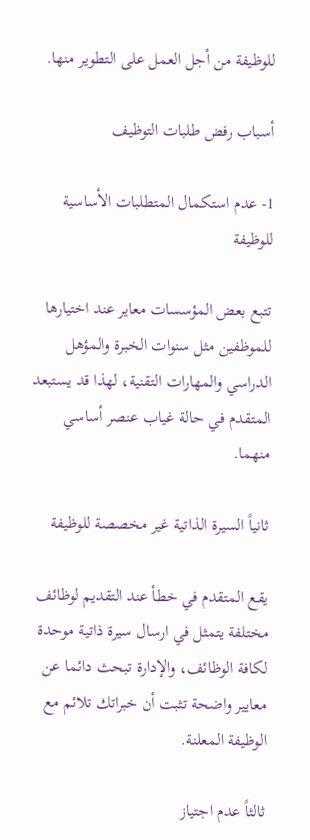للوظيفة من أجل العمل على التطوير منها.

أسباب رفض طلبات التوظيف

1- عدم استكمال المتطلبات الأساسية للوظيفة

تتبع بعض المؤسسات معاير عند اختيارها للموظفين مثل سنوات الخبرة والمؤهل الدراسي والمهارات التقنية، لهذا قد يستبعد المتقدم في حالة غياب عنصر أساسي منهما.

ثانياً السيرة الذاتية غير مخصصة للوظيفة

يقع المتقدم في خطأ عند التقديم لوظائف مختلفة يتمثل في ارسال سيرة ذاتية موحدة لكافة الوظائف، والإدارة تبحث دائما عن معايير واضحة تثبت أن خبراتك تلائم مع الوظيفة المعلنة.

ثالثاً عدم اجتياز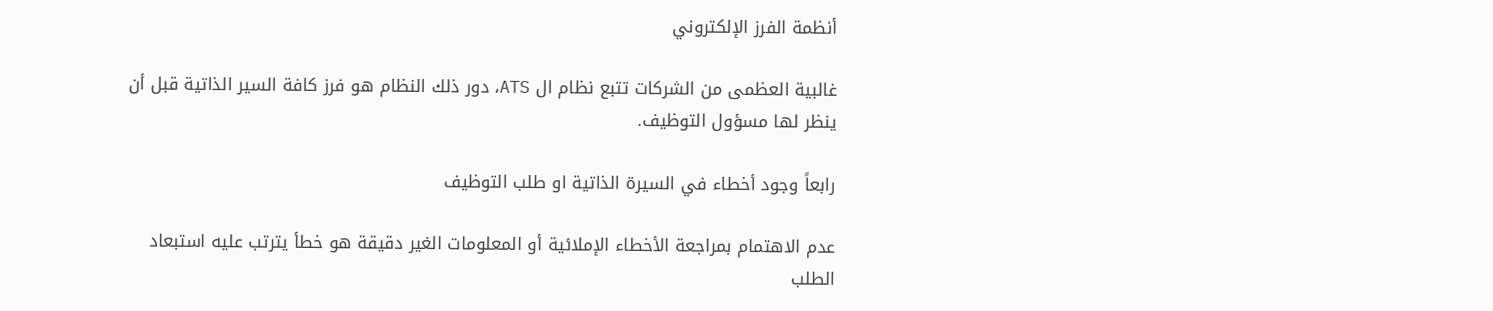أنظمة الفرز الإلكتروني

غالبية العظمى من الشركات تتبع نظام ال ATS، دور ذلك النظام هو فرز كافة السير الذاتية قبل أن ينظر لها مسؤول التوظيف.

رابعاً وجود أخطاء في السيرة الذاتية او طلب التوظيف

عدم الاهتمام بمراجعة الأخطاء الإملائية أو المعلومات الغير دقيقة هو خطأ يترتب عليه استبعاد الطلب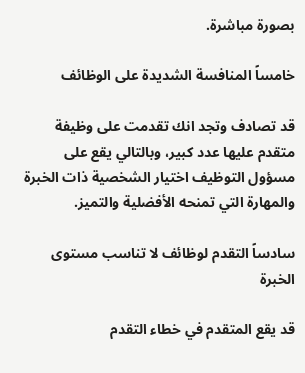بصورة مباشرة.

خامساً المنافسة الشديدة على الوظائف

قد تصادف وتجد انك تقدمت على وظيفة متقدم عليها عدد كبير، وبالتالي يقع على مسؤول التوظيف اختيار الشخصية ذات الخبرة والمهارة التي تمنحه الأفضلية والتميز.

سادساً التقدم لوظائف لا تناسب مستوى الخبرة

قد يقع المتقدم في خطاء التقدم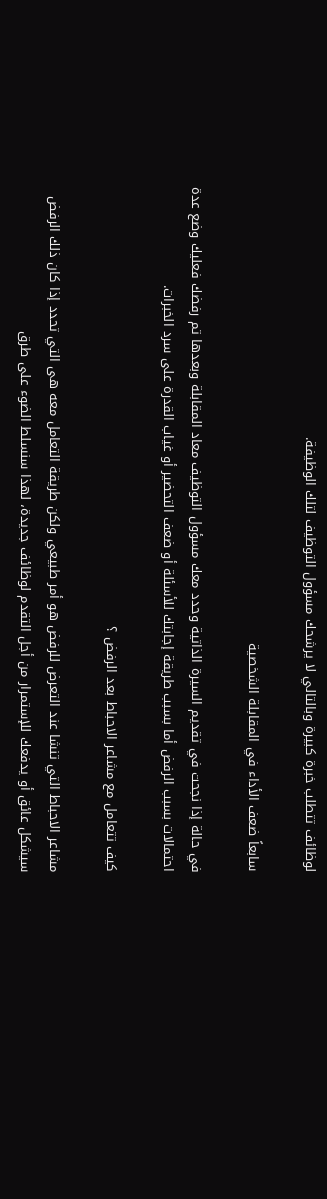لوظائف تتطلب خبرة كبيرة وبالتالي لا يرشحك مسؤول التوظيف لتلك الوظيفة.

سابعاً ضعف الأداء في المقابلة الشخصية

في حالة إذا نجحت في تقديم السيرة الذاتية وحدد معك مسؤول التوظيف معاد المقابلة وبعدها تم رفضك فعليك وضع عدة احتمالات بسبب الرفض أما بسبب طريقة إجابتك للأسئلة أو ضعف التحضير أو غياب القدرة على سرد الخبرات.

كيف تتعامل مع مشاعر الاحباط بعد الرفض ؟

مشاعر الاحباط التي تنشا عند التعرض للرفض هو أمر طبيعي ولكن طريقة التعامل معه هى التي تحدد إذا كان ذلك الرفض سيشكل عائق أو يدفعك للإستمرار من أجل التقدم لوظائف جديدة، لهذا سنسلط الضوء على طرق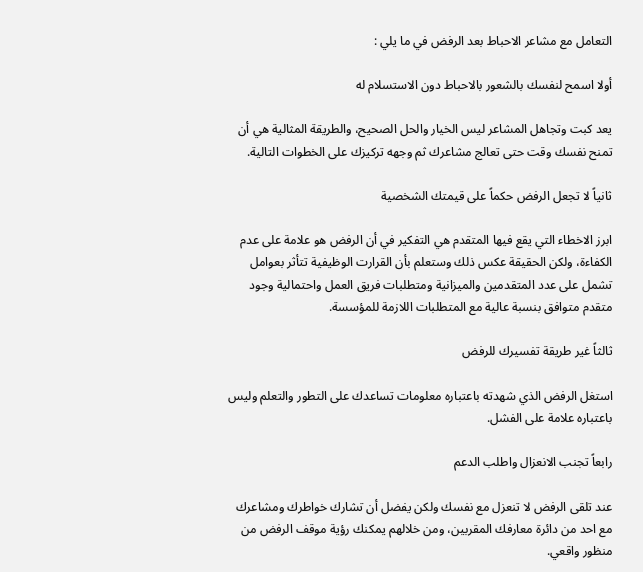التعامل مع مشاعر الاحباط بعد الرفض في ما يلي :

أولا اسمح لنفسك بالشعور بالاحباط دون الاستسلام له

يعد كبت وتجاهل المشاعر ليس الخيار والحل الصحيح، والطريقة المثالية هي أن تمنح نفسك وقت حتى تعالج مشاعرك ثم وجهه تركيزك على الخطوات التالية.

ثانياً لا تجعل الرفض حكماً على قيمتك الشخصية

ابرز الاخطاء التي يقع فيها المتقدم هي التفكير في أن الرفض هو علامة على عدم الكفاءة، ولكن الحقيقة عكس ذلك وستعلم بأن القرارت الوظيفية تتأثر بعوامل تشمل على عدد المتقدمين والميزانية ومتطلبات فريق العمل واحتمالية وجود متقدم متوافق بنسبة عالية مع المتطلبات اللازمة للمؤسسة.

ثالثاً غير طريقة تفسيرك للرفض

استغل الرفض الذي شهدته باعتباره معلومات تساعدك على التطور والتعلم وليس باعتباره علامة على الفشل.

رابعاً تجنب الانعزال واطلب الدعم

عند تلقى الرفض لا تنعزل مع نفسك ولكن يفضل أن تشارك خواطرك ومشاعرك مع احد من دائرة معارفك المقربين، ومن خلالهم يمكنك رؤية موقف الرفض من منظور واقعي.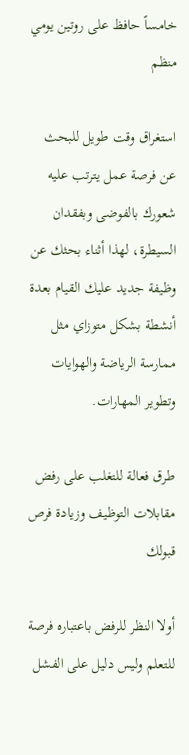خامساً حافظ على روتين يومي منظم

استغراق وقت طويل للبحث عن فرصة عمل يترتب عليه شعورك بالفوضى وبفقدان السيطرة، لهذا أثناء بحثك عن وظيفة جديد عليك القيام بعدة أنشطة بشكل متوزاي مثل ممارسة الرياضة والهوايات وتطوير المهارات.

طرق فعالة للتغلب على رفض مقابلات التوظيف وزيادة فرص قبولك

أولا النظر للرفض باعتباره فرصة للتعلم وليس دليل على الفشل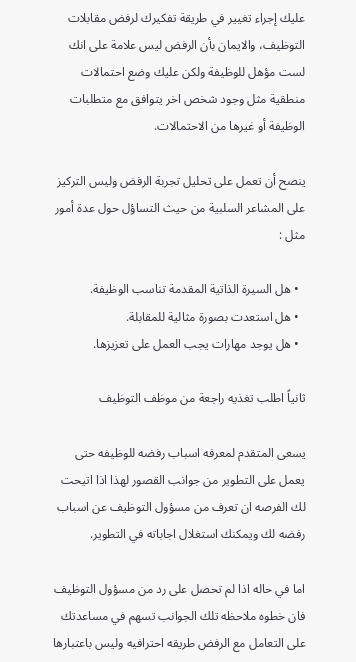عليك إجراء تغيير في طريقة تفكيرك لرفض مقابلات التوظيف، والايمان بأن الرفض ليس علامة على انك لست مؤهل للوظيفة ولكن عليك وضع احتمالات منطقية مثل وجود شخص اخر يتوافق مع متطلبات الوظيفة أو غيرها من الاحتمالات.

ينصح أن تعمل على تحليل تجربة الرفض وليس التركيز على المشاعر السلبية من حيث التساؤل حول عدة أمور مثل :

  • هل السيرة الذاتية المقدمة تناسب الوظيفة.
  • هل استعدت بصورة مثالية للمقابلة.
  • هل يوجد مهارات يجب العمل على تعزيزها.

ثانياً اطلب تغذيه راجعة من موظف التوظيف

يسعى المتقدم لمعرفه اسباب رفضه للوظيفه حتى يعمل على التطوير من جوانب القصور لهذا اذا اتيحت لك الفرصه ان تعرف من مسؤول التوظيف عن اسباب رفضه لك ويمكنك استغلال اجاباته في التطوير.

اما في حاله اذا لم تحصل على رد من مسؤول التوظيف فان خطوه ملاحظه تلك الجوانب تسهم في مساعدتك على التعامل مع الرفض طريقه احترافيه وليس باعتبارها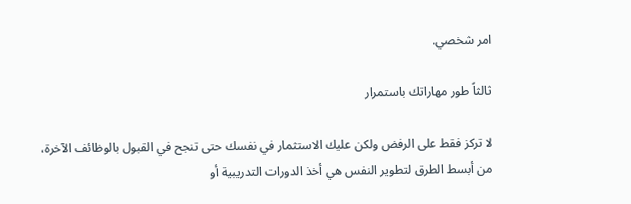امر شخصي.

ثالثاً طور مهاراتك باستمرار

لا تركز فقط على الرفض ولكن عليك الاستثمار في نفسك حتى تنجح في القبول بالوظائف الآخرة، من أبسط الطرق لتطوير النفس هي أخذ الدورات التدريبية أو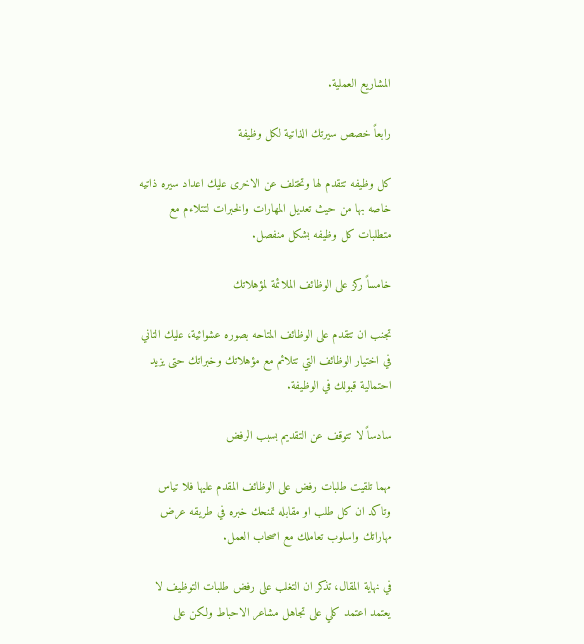المشاريع العملية.

رابعاً خصص سيرتك الذاتية لكل وظيفة

كل وظيفه تتقدم لها وتختلف عن الاخرى عليك اعداد سيره ذاتيه خاصه بها من حيث تعديل المهارات والخبرات لتتلاءم مع متطلبات كل وظيفه بشكل منفصل.

خامساً ركز على الوظائف الملائمة لمؤهلاتك

تجنب ان تتقدم على الوظائف المتاحه بصوره عشوائية، عليك التاني في اختيار الوظائف التي تتلائم مع مؤهلاتك وخبراتك حتى يزيد احتمالية قبولك في الوظيفة.

سادساً لا تتوقف عن التقديم بسبب الرفض

مهما تلقيت طلبات رفض على الوظائف المقدم عليها فلا تياس وتاكد ان كل طلب او مقابله تمنحك خبره في طريقه عرض مهاراتك واسلوب تعاملك مع اصحاب العمل.

في نهاية المقال، تذكر ان التغلب على رفض طلبات التوظيف لا يعتمد اعتمد كلي على تجاهل مشاعر الاحباط ولكن على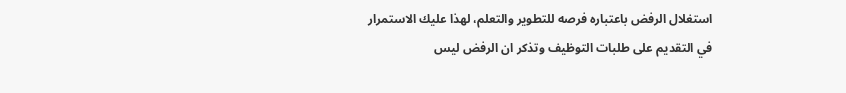استغلال الرفض باعتباره فرصه للتطوير والتعلم، لهذا عليك الاستمرار في التقديم على طلبات التوظيف وتذكر ان الرفض ليس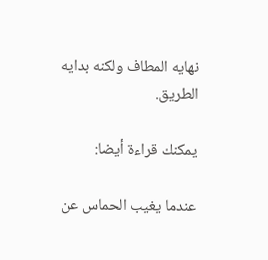نهايه المطاف ولكنه بدايه الطريق.

يمكنك قراءة أيضا:

عندما يغيب الحماس عن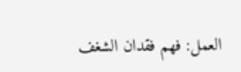العمل: فهم فقدان الشغف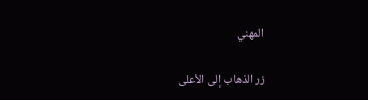المهني

زر الذهاب إلى الأعلى